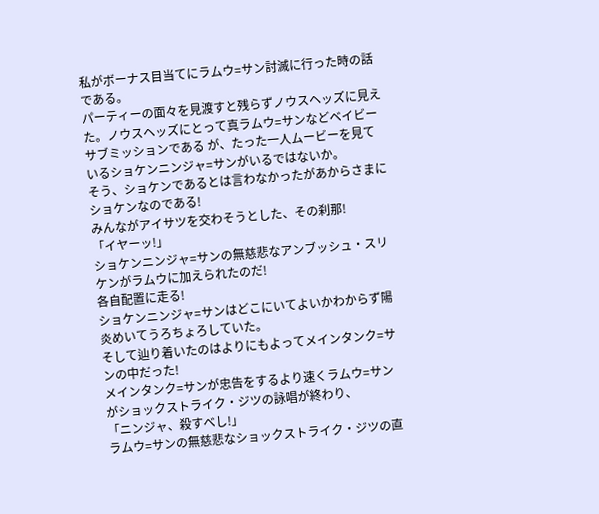私がボーナス目当てにラムウ=サン討滅に行った時の話である。
パーティーの面々を見渡すと残らずノウスヘッズに見えた。ノウスヘッズにとって真ラムウ=サンなどベイビーサブミッションである が、たった一人ムービーを見ているショケンニンジャ=サンがいるではないか。
そう、ショケンであるとは言わなかったがあからさまにショケンなのである!
みんながアイサツを交わそうとした、その刹那!
「イヤーッ!」
ショケンニンジャ=サンの無慈悲なアンブッシュ・スリケンがラムウに加えられたのだ!
各自配置に走る!
ショケンニンジャ=サンはどこにいてよいかわからず陽炎めいてうろちょろしていた。
そして辿り着いたのはよりにもよってメインタンク=サンの中だった!
メインタンク=サンが忠告をするより速くラムウ=サンがショックストライク・ジツの詠唱が終わり、
「ニンジャ、殺すべし!」
ラムウ=サンの無慈悲なショックストライク・ジツの直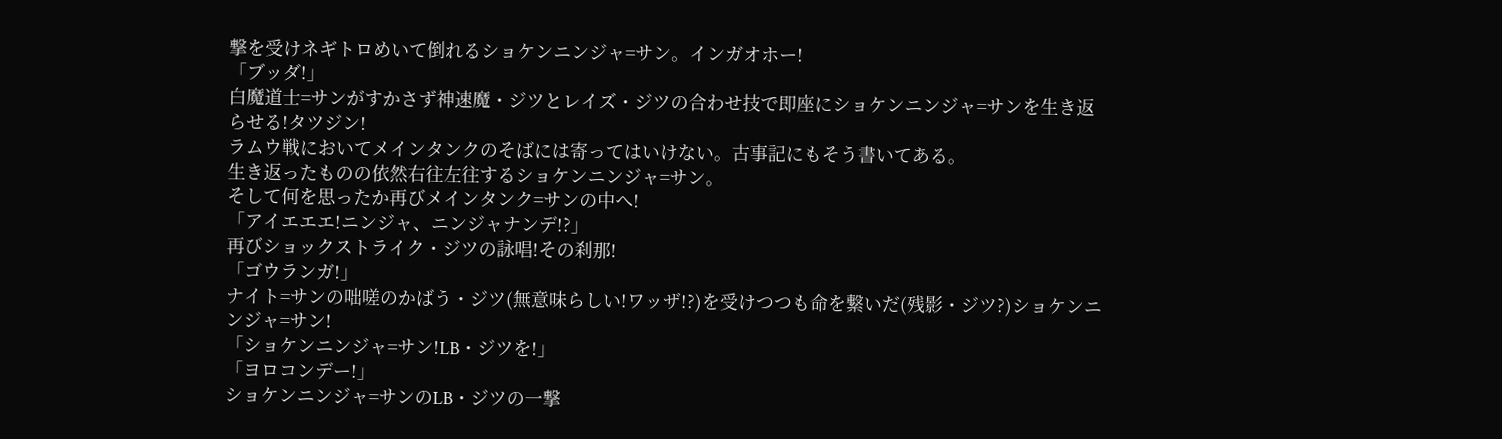撃を受けネギトロめいて倒れるショケンニンジャ=サン。インガオホー!
「ブッダ!」
白魔道士=サンがすかさず神速魔・ジツとレイズ・ジツの合わせ技で即座にショケンニンジャ=サンを生き返らせる!タツジン!
ラムウ戦においてメインタンクのそばには寄ってはいけない。古事記にもそう書いてある。
生き返ったものの依然右往左往するショケンニンジャ=サン。
そして何を思ったか再びメインタンク=サンの中へ!
「アイエエエ!ニンジャ、ニンジャナンデ!?」
再びショックストライク・ジツの詠唱!その刹那!
「ゴウランガ!」
ナイト=サンの咄嗟のかばう・ジツ(無意味らしい!ワッザ!?)を受けつつも命を繋いだ(残影・ジツ?)ショケンニンジャ=サン!
「ショケンニンジャ=サン!LB・ジツを!」
「ヨロコンデー!」
ショケンニンジャ=サンのLB・ジツの一撃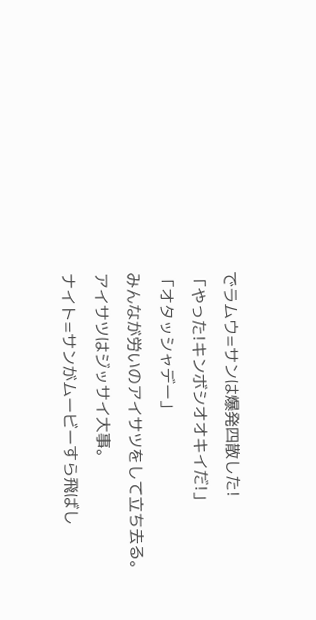でラムウ=サンは爆発四散した!
「やった!キンボシオオキイだ!」
「オタッシャデー」
みんなが労いのアイサツをして立ち去る。
アイサツはジッサイ大事。
ナイト=サンがムービーすら飛ばし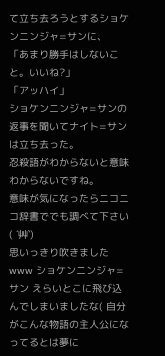て立ち去ろうとするショケンニンジャ=サンに、
「あまり勝手はしないこと。いいね?」
「アッハイ」
ショケンニンジャ=サンの返事を聞いてナイト=サンは立ち去った。
忍殺語がわからないと意味わからないですね。
意味が気になったらニコニコ辞書ででも調べて下さい( ´艸`)
思いっきり吹きましたwww ショケンニンジャ=サン えらいとこに飛び込んでしまいましたな( 自分がこんな物語の主人公になってるとは夢に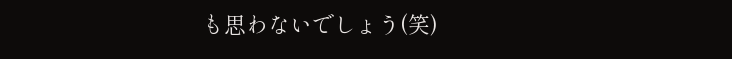も思わないでしょう(笑)